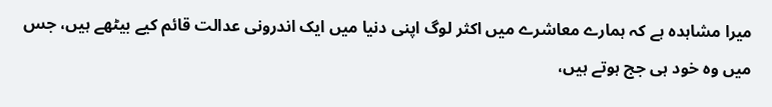میرا مشاہدہ ہے کہ ہمارے معاشرے میں اکثر لوگ اپنی دنیا میں ایک اندرونی عدالت قائم کیے بیٹھے ہیں، جس میں وہ خود ہی جج ہوتے ہیں،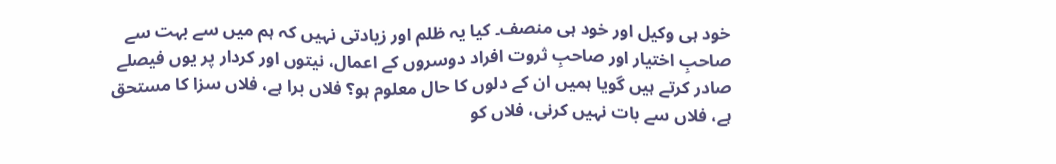خود ہی وکیل اور خود ہی منصف۔ کیا یہ ظلم اور زیادتی نہیں کہ ہم میں سے بہت سے صاحبِ اختیار اور صاحبِ ثروت افراد دوسروں کے اعمال، نیتوں اور کردار پر یوں فیصلے صادر کرتے ہیں گویا ہمیں ان کے دلوں کا حال معلوم ہو؟ فلاں برا ہے، فلاں سزا کا مستحق ہے، فلاں سے بات نہیں کرنی، فلاں کو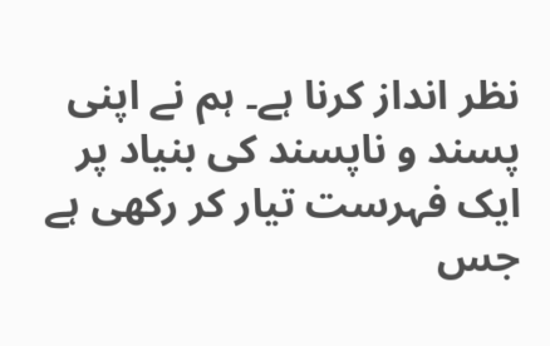نظر انداز کرنا ہے۔ ہم نے اپنی پسند و ناپسند کی بنیاد پر ایک فہرست تیار کر رکھی ہے جس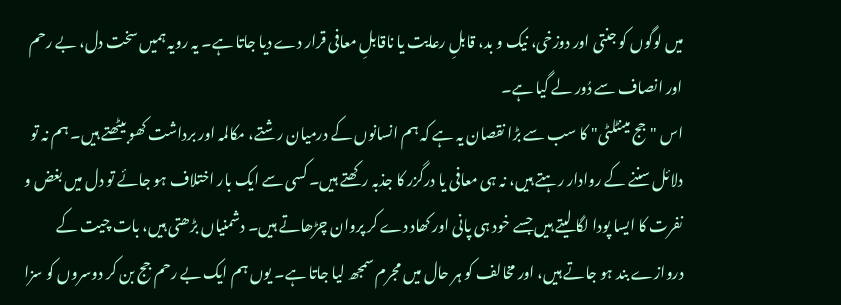میں لوگوں کو جنتی اور دوزخی، نیک و بد، قابلِ رعایت یا ناقابلِ معافی قرار دے دیا جاتا ہے۔ یہ رویہ ہمیں سخت دل، بے رحم اور انصاف سے دُور لے گیا ہے۔
اس "جج مینٹلٹی" کا سب سے بڑا نقصان یہ ہے کہ ہم انسانوں کے درمیان رشتے، مکالمہ اور برداشت کھو بیٹھتے ہیں۔ ہم نہ تو دلائل سننے کے روادار رہتے ہیں، نہ ہی معافی یا درگزر کا جذبہ رکھتے ہیں۔ کسی سے ایک بار اختلاف ہو جائے تو دل میں بغض و نفرت کا ایسا پودا لگا لیتے ہیں جسے خود ہی پانی اور کھاد دے کر پروان چڑھاتے ہیں۔ دشمنیاں بڑھتی ہیں، بات چیت کے دروازے بند ہو جاتے ہیں، اور مخالف کو ہر حال میں مجرم سمجھ لیا جاتا ہے۔ یوں ہم ایک بے رحم جج بن کر دوسروں کو سزا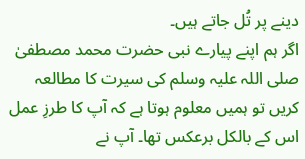دینے پر تُل جاتے ہیں۔
اگر ہم اپنے پیارے نبی حضرت محمد مصطفیٰ صلی اللہ علیہ وسلم کی سیرت کا مطالعہ کریں تو ہمیں معلوم ہوتا ہے کہ آپ کا طرزِ عمل اس کے بالکل برعکس تھا۔ آپ نے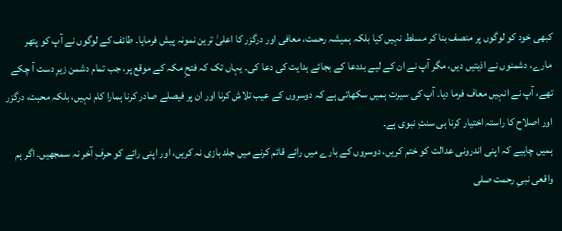کبھی خود کو لوگوں پر منصف بنا کر مسلط نہیں کیا بلکہ ہمیشہ رحمت، معافی اور درگزر کا اعلیٰ ترین نمونہ پیش فرمایا۔ طائف کے لوگوں نے آپ کو پتھر مارے، دشمنوں نے اذیتیں دیں، مگر آپ نے ان کے لیے بددعا کے بجائے ہدایت کی دعا کی۔ یہاں تک کہ فتحِ مکہ کے موقع پر، جب تمام دشمن زیرِ دست آ چکے تھے، آپ نے انہیں معاف فرما دیا۔ آپ کی سیرت ہمیں سکھاتی ہے کہ دوسروں کے عیب تلاش کرنا اور ان پر فیصلے صادر کرنا ہمارا کام نہیں، بلکہ محبت، درگزر اور اصلاح کا راستہ اختیار کرنا ہی سنتِ نبوی ہے۔
ہمیں چاہیے کہ اپنی اندرونی عدالت کو ختم کریں، دوسروں کے بارے میں رائے قائم کرنے میں جلد بازی نہ کریں، اور اپنی رائے کو حرفِ آخر نہ سمجھیں۔ اگر ہم واقعی نبیِ رحمت صلی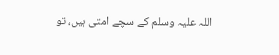اللہ علیہ وسلم کے سچے امتی ہیں، تو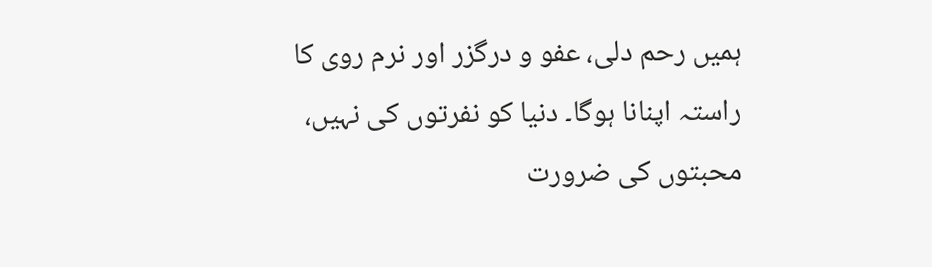ہمیں رحم دلی، عفو و درگزر اور نرم روی کا راستہ اپنانا ہوگا۔ دنیا کو نفرتوں کی نہیں، محبتوں کی ضرورت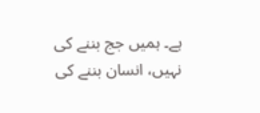ہے۔ ہمیں جج بننے کی نہیں، انسان بننے کی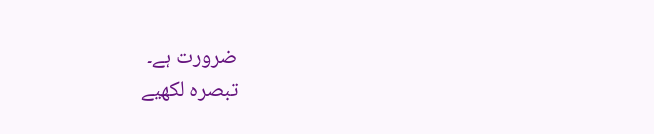ضرورت ہے۔
تبصرہ لکھیے